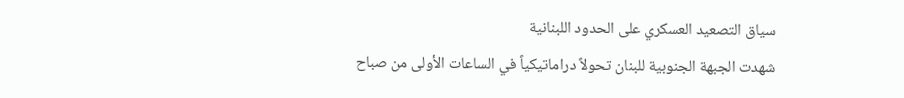سياق التصعيد العسكري على الحدود اللبنانية
شهدت الجبهة الجنوبية للبنان تحولاً دراماتيكياً في الساعات الأولى من صباح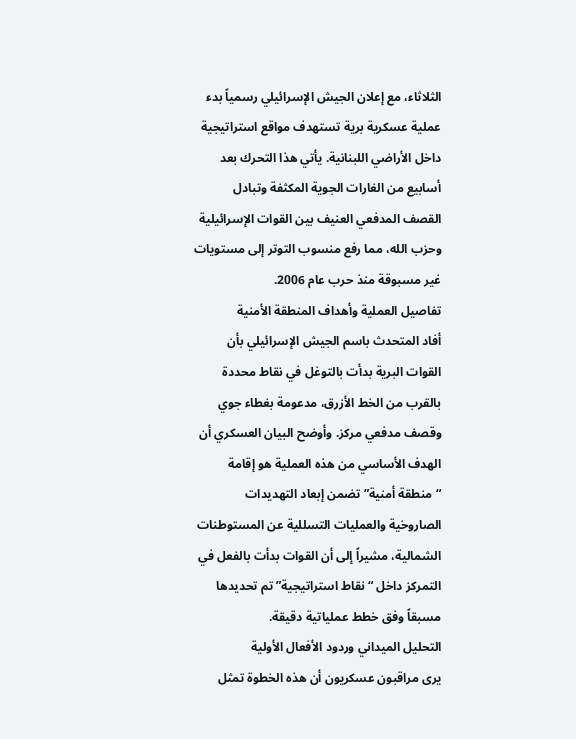الثلاثاء، مع إعلان الجيش الإسرائيلي رسمياً بدء عملية عسكرية برية تستهدف مواقع استراتيجية داخل الأراضي اللبنانية. يأتي هذا التحرك بعد أسابيع من الغارات الجوية المكثفة وتبادل القصف المدفعي العنيف بين القوات الإسرائيلية وحزب الله، مما رفع منسوب التوتر إلى مستويات غير مسبوقة منذ حرب عام 2006.
تفاصيل العملية وأهداف المنطقة الأمنية
أفاد المتحدث باسم الجيش الإسرائيلي بأن القوات البرية بدأت بالتوغل في نقاط محددة بالقرب من الخط الأزرق، مدعومة بغطاء جوي وقصف مدفعي مركز. وأوضح البيان العسكري أن الهدف الأساسي من هذه العملية هو إقامة “منطقة أمنية” تضمن إبعاد التهديدات الصاروخية والعمليات التسللية عن المستوطنات الشمالية، مشيراً إلى أن القوات بدأت بالفعل في التمركز داخل “نقاط استراتيجية” تم تحديدها مسبقاً وفق خطط عملياتية دقيقة.
التحليل الميداني وردود الأفعال الأولية
يرى مراقبون عسكريون أن هذه الخطوة تمثل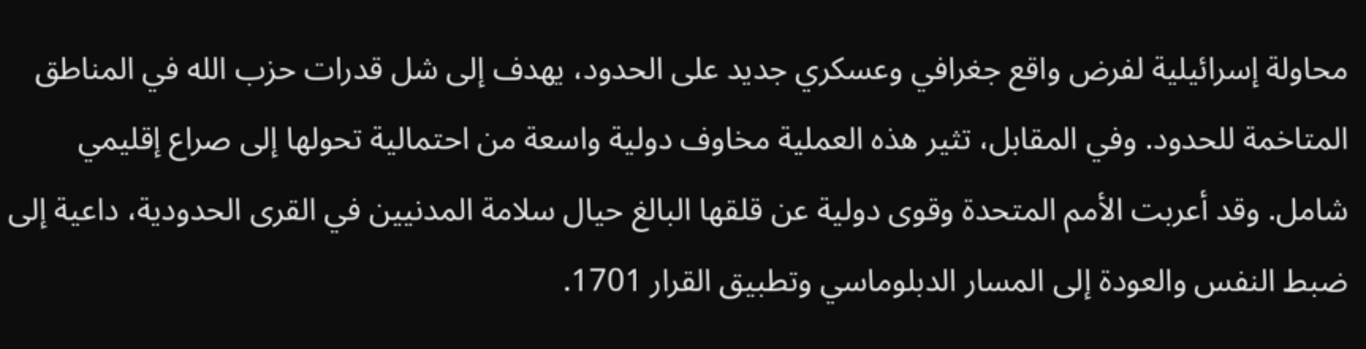محاولة إسرائيلية لفرض واقع جغرافي وعسكري جديد على الحدود، يهدف إلى شل قدرات حزب الله في المناطق المتاخمة للحدود. وفي المقابل، تثير هذه العملية مخاوف دولية واسعة من احتمالية تحولها إلى صراع إقليمي شامل. وقد أعربت الأمم المتحدة وقوى دولية عن قلقها البالغ حيال سلامة المدنيين في القرى الحدودية، داعية إلى ضبط النفس والعودة إلى المسار الدبلوماسي وتطبيق القرار 1701.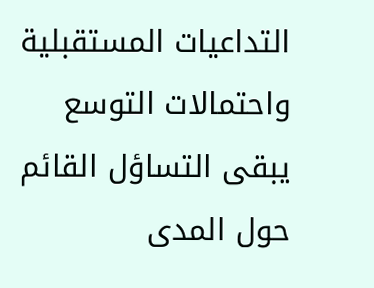التداعيات المستقبلية واحتمالات التوسع
يبقى التساؤل القائم حول المدى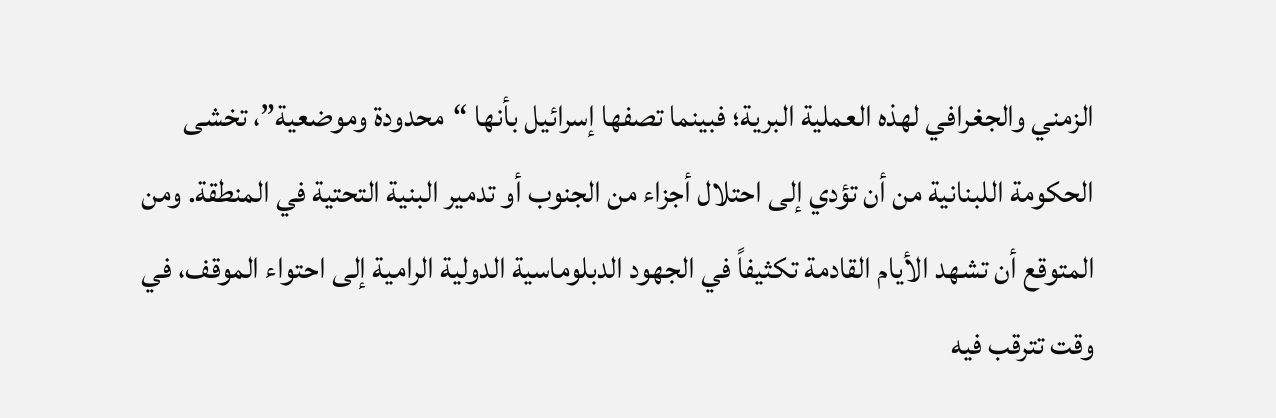الزمني والجغرافي لهذه العملية البرية؛ فبينما تصفها إسرائيل بأنها “محدودة وموضعية”، تخشى الحكومة اللبنانية من أن تؤدي إلى احتلال أجزاء من الجنوب أو تدمير البنية التحتية في المنطقة. ومن المتوقع أن تشهد الأيام القادمة تكثيفاً في الجهود الدبلوماسية الدولية الرامية إلى احتواء الموقف، في وقت تترقب فيه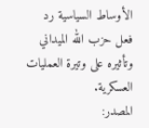الأوساط السياسية رد فعل حزب الله الميداني وتأثيره على وتيرة العمليات العسكرية.
المصدر: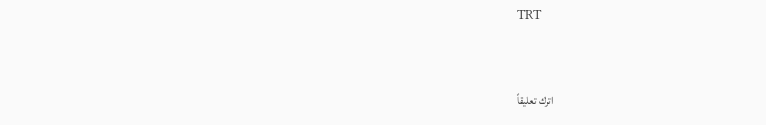TRT


اترك تعليقاً